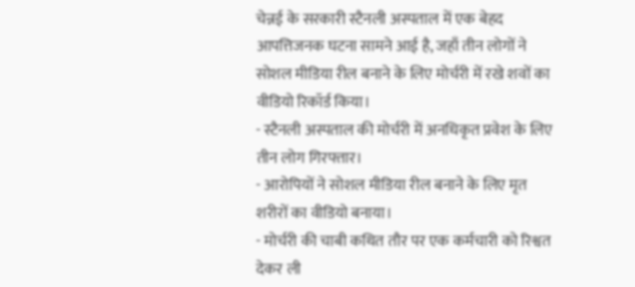चेन्नई के सरकारी स्टैनली अस्पताल में एक बेहद आपत्तिजनक घटना सामने आई है, जहाँ तीन लोगों ने सोशल मीडिया रील बनाने के लिए मोर्चरी में रखे शवों का वीडियो रिकॉर्ड किया।
- स्टैनली अस्पताल की मोर्चरी में अनधिकृत प्रवेश के लिए तीन लोग गिरफ्तार।
- आरोपियों ने सोशल मीडिया रील बनाने के लिए मृत शरीरों का वीडियो बनाया।
- मोर्चरी की चाबी कथित तौर पर एक कर्मचारी को रिश्वत देकर ली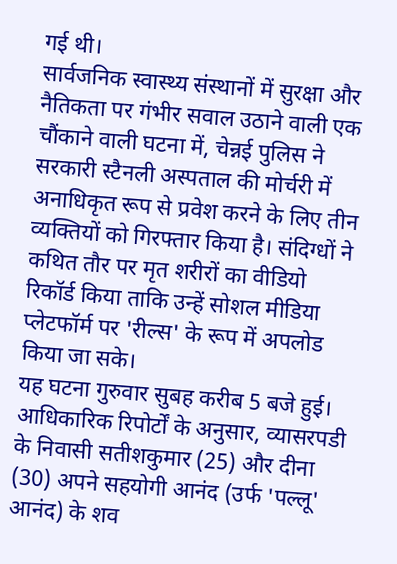गई थी।
सार्वजनिक स्वास्थ्य संस्थानों में सुरक्षा और नैतिकता पर गंभीर सवाल उठाने वाली एक चौंकाने वाली घटना में, चेन्नई पुलिस ने सरकारी स्टैनली अस्पताल की मोर्चरी में अनाधिकृत रूप से प्रवेश करने के लिए तीन व्यक्तियों को गिरफ्तार किया है। संदिग्धों ने कथित तौर पर मृत शरीरों का वीडियो रिकॉर्ड किया ताकि उन्हें सोशल मीडिया प्लेटफॉर्म पर 'रील्स' के रूप में अपलोड किया जा सके।
यह घटना गुरुवार सुबह करीब 5 बजे हुई। आधिकारिक रिपोर्टों के अनुसार, व्यासरपडी के निवासी सतीशकुमार (25) और दीना (30) अपने सहयोगी आनंद (उर्फ 'पल्लू' आनंद) के शव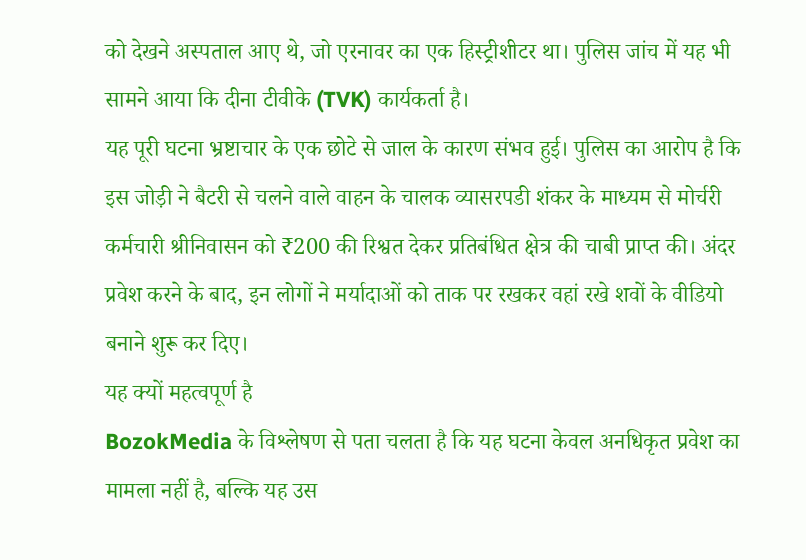को देखने अस्पताल आए थे, जो एरनावर का एक हिस्ट्रीशीटर था। पुलिस जांच में यह भी सामने आया कि दीना टीवीके (TVK) कार्यकर्ता है।
यह पूरी घटना भ्रष्टाचार के एक छोटे से जाल के कारण संभव हुई। पुलिस का आरोप है कि इस जोड़ी ने बैटरी से चलने वाले वाहन के चालक व्यासरपडी शंकर के माध्यम से मोर्चरी कर्मचारी श्रीनिवासन को ₹200 की रिश्वत देकर प्रतिबंधित क्षेत्र की चाबी प्राप्त की। अंदर प्रवेश करने के बाद, इन लोगों ने मर्यादाओं को ताक पर रखकर वहां रखे शवों के वीडियो बनाने शुरू कर दिए।
यह क्यों महत्वपूर्ण है
BozokMedia के विश्लेषण से पता चलता है कि यह घटना केवल अनधिकृत प्रवेश का मामला नहीं है, बल्कि यह उस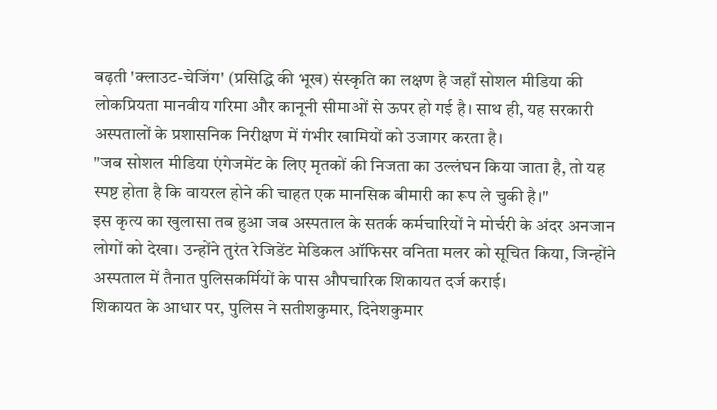बढ़ती 'क्लाउट-चेजिंग' (प्रसिद्धि की भूख) संस्कृति का लक्षण है जहाँ सोशल मीडिया की लोकप्रियता मानवीय गरिमा और कानूनी सीमाओं से ऊपर हो गई है। साथ ही, यह सरकारी अस्पतालों के प्रशासनिक निरीक्षण में गंभीर खामियों को उजागर करता है।
"जब सोशल मीडिया एंगेजमेंट के लिए मृतकों की निजता का उल्लंघन किया जाता है, तो यह स्पष्ट होता है कि वायरल होने की चाहत एक मानसिक बीमारी का रूप ले चुकी है।"
इस कृत्य का खुलासा तब हुआ जब अस्पताल के सतर्क कर्मचारियों ने मोर्चरी के अंदर अनजान लोगों को देखा। उन्होंने तुरंत रेजिडेंट मेडिकल ऑफिसर वनिता मलर को सूचित किया, जिन्होंने अस्पताल में तैनात पुलिसकर्मियों के पास औपचारिक शिकायत दर्ज कराई।
शिकायत के आधार पर, पुलिस ने सतीशकुमार, दिनेशकुमार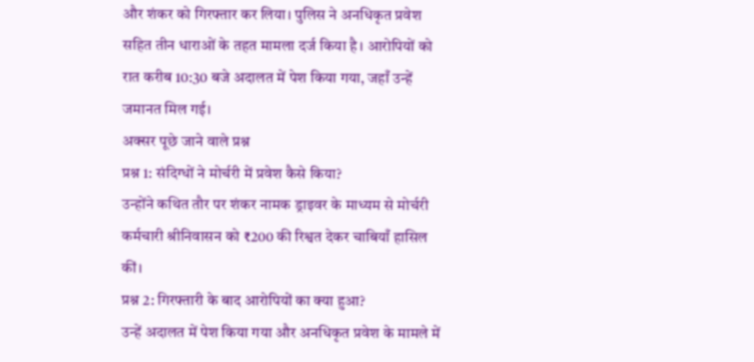और शंकर को गिरफ्तार कर लिया। पुलिस ने अनधिकृत प्रवेश सहित तीन धाराओं के तहत मामला दर्ज किया है। आरोपियों को रात करीब 10:30 बजे अदालत में पेश किया गया, जहाँ उन्हें जमानत मिल गई।
अक्सर पूछे जाने वाले प्रश्न
प्रश्न 1: संदिग्धों ने मोर्चरी में प्रवेश कैसे किया?
उन्होंने कथित तौर पर शंकर नामक ड्राइवर के माध्यम से मोर्चरी कर्मचारी श्रीनिवासन को ₹200 की रिश्वत देकर चाबियाँ हासिल कीं।
प्रश्न 2: गिरफ्तारी के बाद आरोपियों का क्या हुआ?
उन्हें अदालत में पेश किया गया और अनधिकृत प्रवेश के मामले में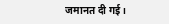जमानत दी गई।